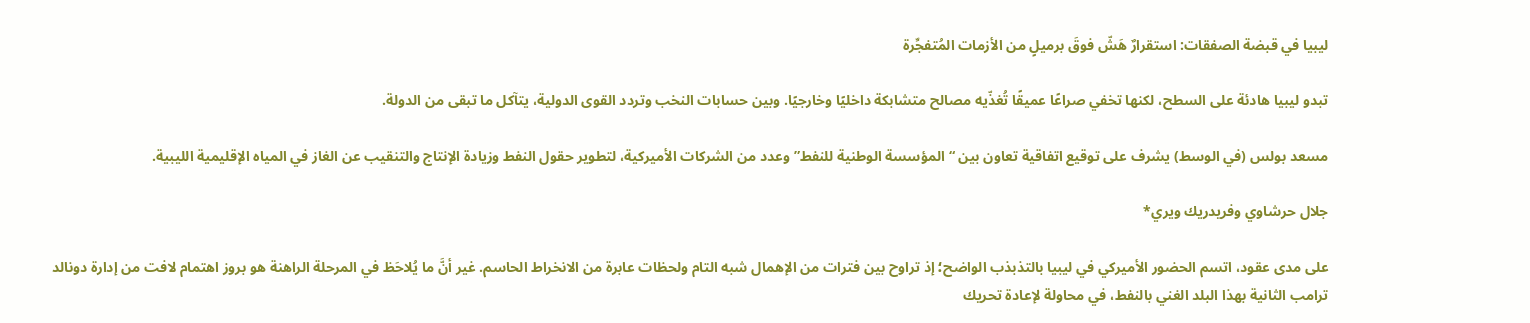ليبيا في قبضة الصفقات: استقرارٌ هَشّ فوقَ برميلٍ من الأزمات المُتفجِّرة

تبدو ليبيا هادئة على السطح، لكنها تخفي صراعًا عميقًا تُغذّيه مصالح متشابكة داخليًا وخارجيًا. وبين حسابات النخب وتردد القوى الدولية، يتآكل ما تبقى من الدولة.

مسعد بولس (في الوسط) يشرف على توقيع اتفاقية تعاون بين “المؤسسة الوطنية للنفط” وعدد من الشركات الأميركية، لتطوير حقول النفط وزيادة الإنتاج والتنقيب عن الغاز في المياه الإقليمية الليبية.

جلال حرشاوي وفريدريك ويري*

على مدى عقود، اتسم الحضور الأميركي في ليبيا بالتذبذب الواضح؛ إذ تراوح بين فترات من الإهمال شبه التام ولحظات عابرة من الانخراط الحاسم. غير أنَّ ما يُلاحَظ في المرحلة الراهنة هو بروز اهتمام لافت من إدارة دونالد ترامب الثانية بهذا البلد الغني بالنفط، في محاولة لإعادة تحريك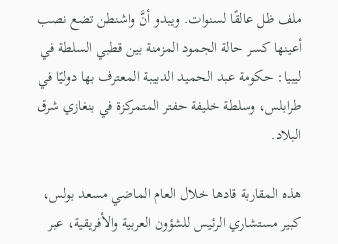ملف ظل عالقًا لسنوات. ويبدو أنَّ واشنطن تضع نصب أعينها كسر حالة الجمود المزمنة بين قطبي السلطة في ليبيا: حكومة عبد الحميد الدبيبة المعترف بها دوليًا في طرابلس، وسلطة خليفة حفتر المتمركزة في بنغازي شرق البلاد.

هذه المقاربة قادها خلال العام الماضي مسعد بولس، كبير مستشاري الرئيس للشؤون العربية والأفريقية، عبر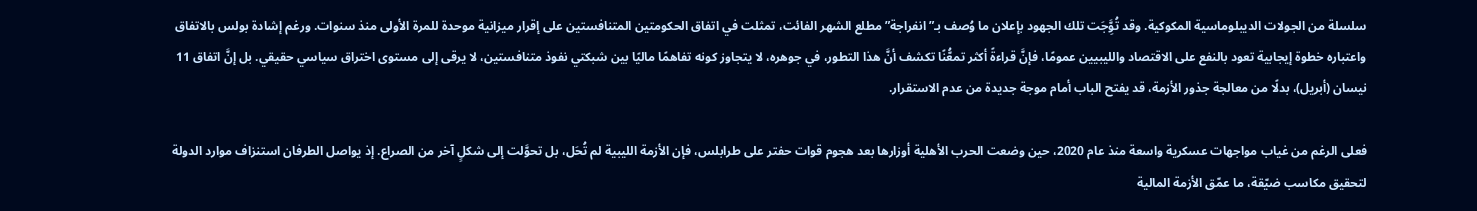سلسلة من الجولات الديبلوماسية المكوكية. وقد تُوَِّجَت تلك الجهود بإعلان ما وُصف بـ”انفراجة” مطلع الشهر الفائت، تمثلت في اتفاق الحكومتين المتنافستين على إقرار ميزانية موحدة للمرة الأولى منذ سنوات. ورغم إشادة بولس بالاتفاق واعتباره خطوة إيجابية تعود بالنفع على الاقتصاد والليبيين عمومًا، فإنَّ قراءةً أكثر تمعُّنًا تكشف أنَّ هذا التطور، في جوهره، لا يتجاوز كونه تفاهمًا ماليًا بين شبكتي نفوذ متنافستين، لا يرقى إلى مستوى اختراق سياسي حقيقي. بل إنَّ اتفاق 11 نيسان (أبريل)، بدلًا من معالجة جذور الأزمة، قد يفتح الباب أمام موجة جديدة من عدم الاستقرار.

فعلى الرغم من غياب مواجهات عسكرية واسعة منذ عام 2020، حين وضعت الحرب الأهلية أوزارها بعد هجوم قوات حفتر على طرابلس، فإن الأزمة الليبية لم تُحَل، بل تحوَّلت إلى شكلٍ آخر من الصراع. إذ يواصل الطرفان استنزاف موارد الدولة لتحقيق مكاسب ضيّقة، ما عمّق الأزمة المالية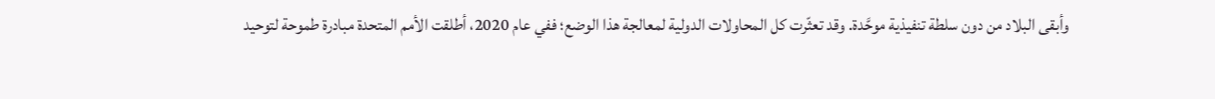وأبقى البلاد من دون سلطة تنفيذية موحَّدة. وقد تعثّرت كل المحاولات الدولية لمعالجة هذا الوضع؛ ففي عام 2020، أطلقت الأمم المتحدة مبادرة طموحة لتوحيد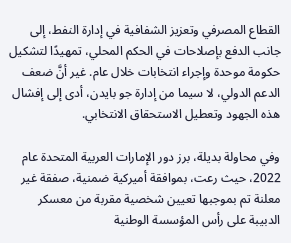القطاع المصرفي وتعزيز الشفافية في إدارة النفط، إلى جانب الدفع بإصلاحات في الحكم المحلي، تمهيدًا لتشكيل حكومة موحدة وإجراء انتخابات خلال عام. غير أنَّ ضعف الدعم الدولي، لا سيما من إدارة جو بايدن، أدى إلى إفشال هذه الجهود وتعطيل الاستحقاق الانتخابي.

وفي محاولة بديلة، برز دور الإمارات العربية المتحدة عام 2022، حيث رعت، بموافقة أميركية ضمنية، صفقة غير معلنة تم بموجبها تعيين شخصية مقربة من معسكر الدبيبة على رأس المؤسسة الوطنية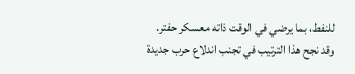للنفط، بما يرضي في الوقت ذاته معسكر حفتر. وقد نجح هذا الترتيب في تجنب اندلاع حرب جديدة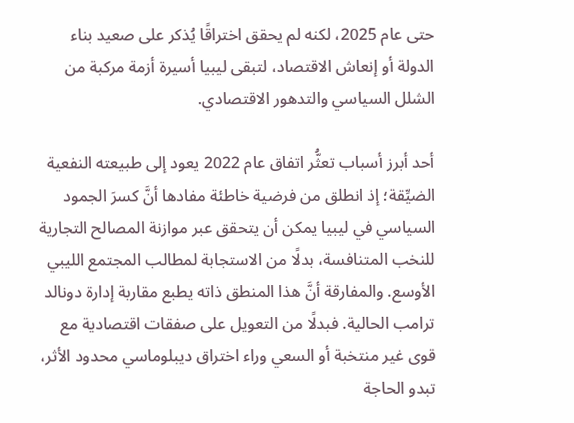حتى عام 2025، لكنه لم يحقق اختراقًا يُذكر على صعيد بناء الدولة أو إنعاش الاقتصاد، لتبقى ليبيا أسيرة أزمة مركبة من الشلل السياسي والتدهور الاقتصادي.

أحد أبرز أسباب تعثُّر اتفاق عام 2022 يعود إلى طبيعته النفعية الضيِّقة؛ إذ انطلق من فرضية خاطئة مفادها أنَّ كسرَ الجمود السياسي في ليبيا يمكن أن يتحقق عبر موازنة المصالح التجارية للنخب المتنافسة، بدلًا من الاستجابة لمطالب المجتمع الليبي الأوسع. والمفارقة أنَّ هذا المنطق ذاته يطبع مقاربة إدارة دونالد ترامب الحالية. فبدلًا من التعويل على صفقات اقتصادية مع قوى غير منتخبة أو السعي وراء اختراق ديبلوماسي محدود الأثر، تبدو الحاجة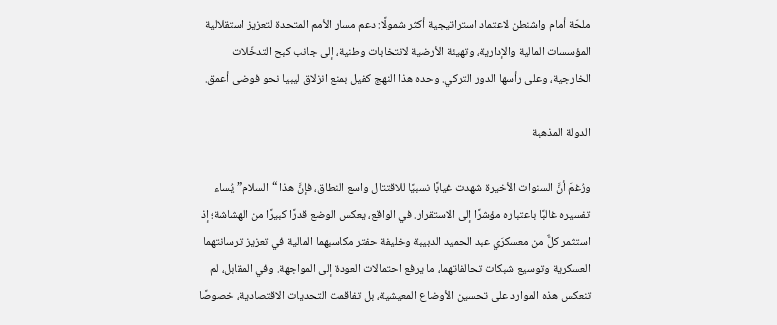ملحّة أمام واشنطن لاعتماد استراتيجية أكثر شمولًا: دعم مسار الأمم المتحدة لتعزيز استقلالية المؤسسات المالية والإدارية، وتهيئة الأرضية لانتخابات وطنية، إلى جانب كبح التدخّلات الخارجية، وعلى رأسها الدور التركي. وحده هذا النهج كفيل بمنع انزلاق ليبيا نحو فوضى أعمق.

الدولة المذهبة

ورُغمَ أنَّ السنوات الأخيرة شهدت غيابًا نسبيًا للاقتتال واسع النطاق، فإنَّ هذا “السلام” يُساء تفسيره غالبًا باعتباره مؤشرًا إلى الاستقرار. في الواقع، يعكس الوضع قدرًا كبيرًا من الهشاشة؛ إذ استثمر كلٌّ من معسكرَي عبد الحميد الدبيبة وخليفة حفتر مكاسبهما المالية في تعزيز ترسانتهما العسكرية وتوسيع شبكات تحالفاتهما، ما يرفع احتمالات العودة إلى المواجهة. وفي المقابل، لم تنعكس هذه الموارد على تحسين الأوضاع المعيشية، بل تفاقمت التحديات الاقتصادية، خصوصًا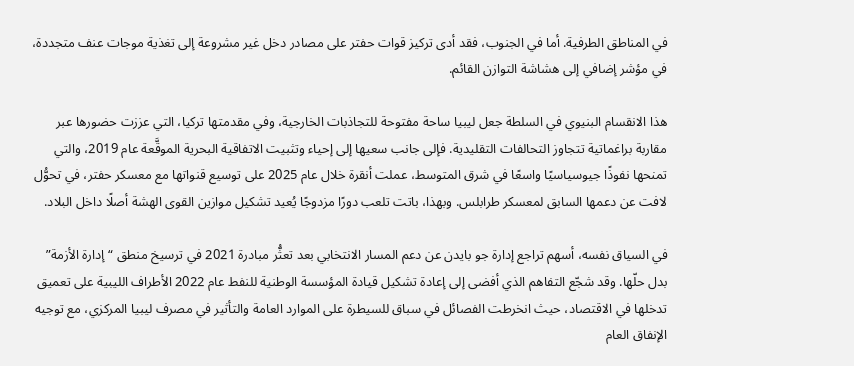في المناطق الطرفية. أما في الجنوب، فقد أدى تركيز قوات حفتر على مصادر دخل غير مشروعة إلى تغذية موجات عنف متجددة، في مؤشر إضافي إلى هشاشة التوازن القائم.

هذا الانقسام البنيوي في السلطة جعل ليبيا ساحة مفتوحة للتجاذبات الخارجية، وفي مقدمتها تركيا، التي عززت حضورها عبر مقاربة براغماتية تتجاوز التحالفات التقليدية. فإلى جانب سعيها إلى إحياء وتثبيت الاتفاقية البحرية الموقَّعة عام 2019، والتي تمنحها نفوذًا جيوسياسيًا واسعًا في شرق المتوسط، عملت أنقرة خلال عام 2025 على توسيع قنواتها مع معسكر حفتر، في تحوُّل لافت عن دعمها السابق لمعسكر طرابلس. وبهذا، باتت تلعب دورًا مزدوجًا يُعيد تشكيل موازين القوى الهشة أصلًا داخل البلاد.

في السياق نفسه، أسهم تراجع إدارة جو بايدن عن دعم المسار الانتخابي بعد تعثُّر مبادرة 2021 في ترسيخ منطق “إدارة الأزمة” بدل حلّها. وقد شجّع التفاهم الذي أفضى إلى إعادة تشكيل قيادة المؤسسة الوطنية للنفط عام 2022 الأطراف الليبية على تعميق تدخلها في الاقتصاد، حيث انخرطت الفصائل في سباق للسيطرة على الموارد العامة والتأثير في مصرف ليبيا المركزي، مع توجيه الإنفاق العام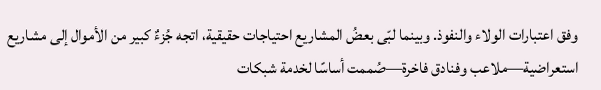وفق اعتبارات الولاء والنفوذ. وبينما لبّى بعضُ المشاريع احتياجات حقيقية، اتجه جُزءٌ كبير من الأموال إلى مشاريع استعراضية—ملاعب وفنادق فاخرة—صُممت أساسًا لخدمة شبكات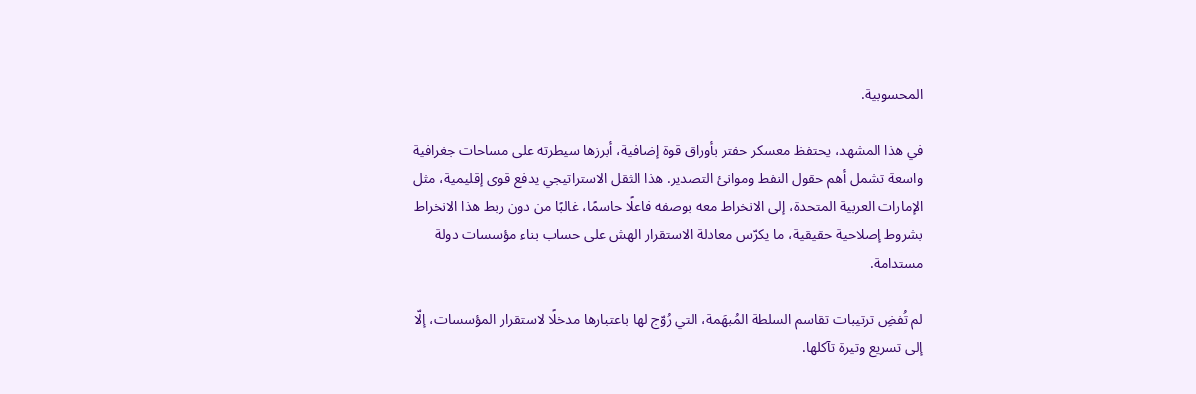المحسوبية.

في هذا المشهد، يحتفظ معسكر حفتر بأوراق قوة إضافية، أبرزها سيطرته على مساحات جغرافية واسعة تشمل أهم حقول النفط وموانئ التصدير. هذا الثقل الاستراتيجي يدفع قوى إقليمية، مثل الإمارات العربية المتحدة، إلى الانخراط معه بوصفه فاعلًا حاسمًا، غالبًا من دون ربط هذا الانخراط بشروط إصلاحية حقيقية، ما يكرّس معادلة الاستقرار الهش على حساب بناء مؤسسات دولة مستدامة.

لم تُفضِ ترتيبات تقاسم السلطة المُبهَمة، التي رُوّج لها باعتبارها مدخلًا لاستقرار المؤسسات، إلّا إلى تسريع وتيرة تآكلها.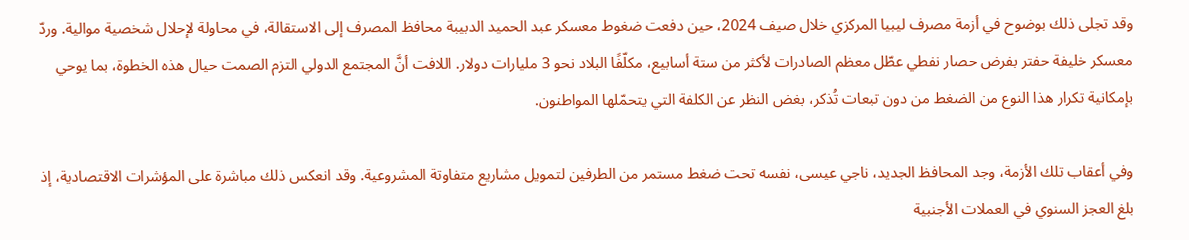وقد تجلى ذلك بوضوح في أزمة مصرف ليبيا المركزي خلال صيف 2024، حين دفعت ضغوط معسكر عبد الحميد الدبيبة محافظ المصرف إلى الاستقالة، في محاولة لإحلال شخصية موالية. وردّ معسكر خليفة حفتر بفرض حصار نفطي عطّل معظم الصادرات لأكثر من ستة أسابيع، مكلّفًا البلاد نحو 3 مليارات دولار. اللافت أنَّ المجتمع الدولي التزم الصمت حيال هذه الخطوة، بما يوحي بإمكانية تكرار هذا النوع من الضغط من دون تبعات تُذكر، بغض النظر عن الكلفة التي يتحمّلها المواطنون.

وفي أعقاب تلك الأزمة، وجد المحافظ الجديد، ناجي عيسى، نفسه تحت ضغط مستمر من الطرفين لتمويل مشاريع متفاوتة المشروعية. وقد انعكس ذلك مباشرة على المؤشرات الاقتصادية، إذ بلغ العجز السنوي في العملات الأجنبية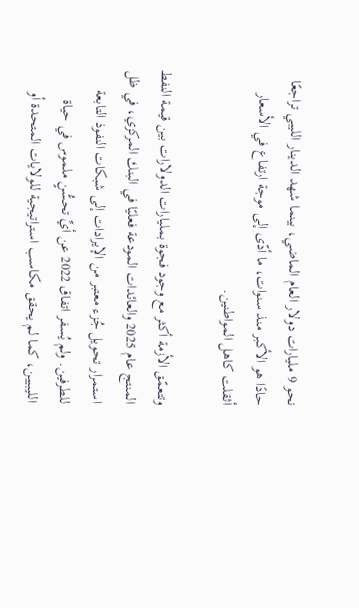نحو 9 مليارات دولار العام الماضي، بينما شهد الدينار الليبي تراجعًا حادًا هو الأكبر منذ سنوات، ما أدّى إلى موجة ارتفاع في الأسعار أثقلت كاهل المواطنين.

وتتعمّق الأزمة أكثر مع وجود فجوة بمليارات الدولارات بين قيمة النفط المنتج عام 2025 والعائدات المودعة فعليًا في البنك المركزي، في ظل استمرار تحويل جُزء معتبر من الإيرادات إلى شبكات النفوذ التابعة للطرفين. ولم يُسفر اتفاق 2022 عن أيِّ تحسُّنٍ ملموس في حياة الليبيين، كما لم يحقق مكاسب استراتيجية للولايات المتحدة أو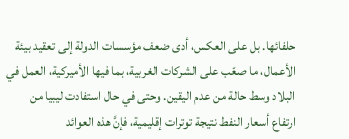حلفائها. بل على العكس، أدى ضعف مؤسسات الدولة إلى تعقيد بيئة الأعمال، ما صعّب على الشركات الغربية، بما فيها الأميركية، العمل في البلاد وسط حالة من عدم اليقين. وحتى في حال استفادت ليبيا من ارتفاع أسعار النفط نتيجة توترات إقليمية، فإنَّ هذه العوائد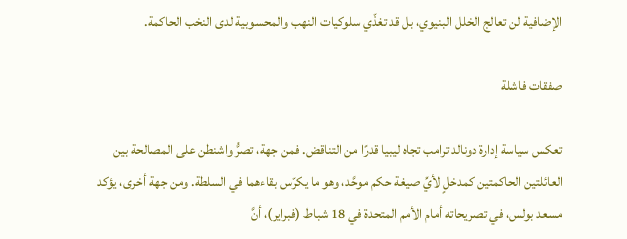الإضافية لن تعالج الخلل البنيوي، بل قد تغذّي سلوكيات النهب والمحسوبية لدى النخب الحاكمة.

صفقات فاشلة

تعكس سياسة إدارة دونالد ترامب تجاه ليبيا قدرًا من التناقض. فمن جهة، تصرُّ واشنطن على المصالحة بين العائلتين الحاكمتين كمدخلٍ لأيِّ صيغة حكم موحَّد، وهو ما يكرّس بقاءهما في السلطة. ومن جهة أخرى، يؤكد مسعد بولس، في تصريحاته أمام الأمم المتحدة في 18 شباط (فبراير)، أنَّ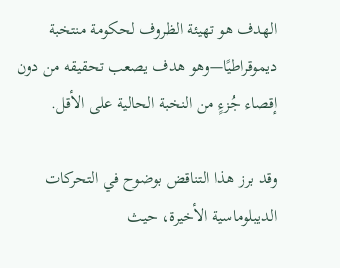الهدف هو تهيئة الظروف لحكومة منتخبة ديموقراطيًا—وهو هدف يصعب تحقيقه من دون إقصاء جُزءٍ من النخبة الحالية على الأقل.

وقد برز هذا التناقض بوضوح في التحركات الديبلوماسية الأخيرة، حيث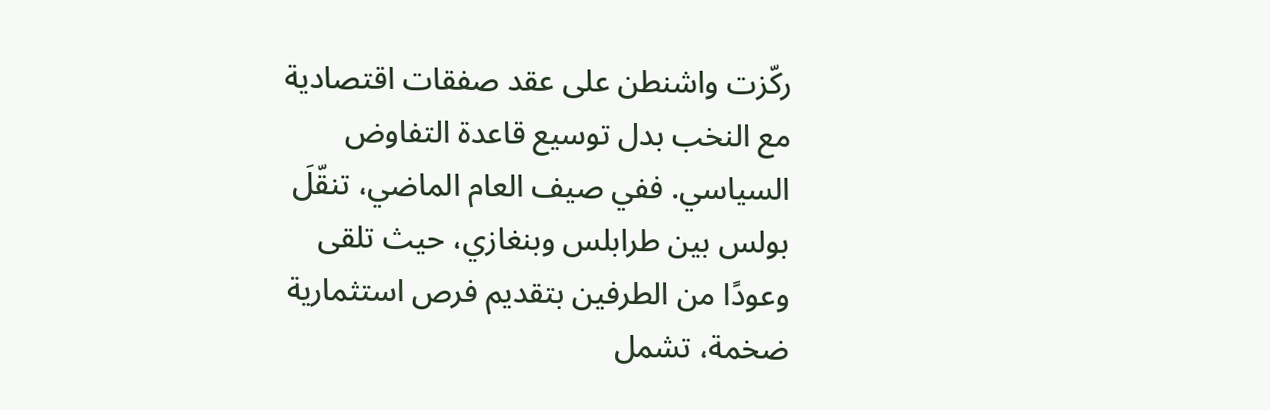ركّزت واشنطن على عقد صفقات اقتصادية مع النخب بدل توسيع قاعدة التفاوض السياسي. ففي صيف العام الماضي، تنقّلَ بولس بين طرابلس وبنغازي، حيث تلقى وعودًا من الطرفين بتقديم فرص استثمارية ضخمة، تشمل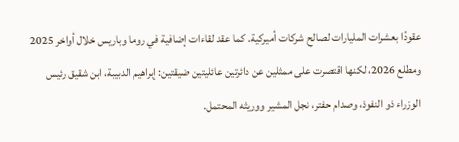عقودًا بعشرات المليارات لصالح شركات أميركية. كما عقد لقاءات إضافية في روما وباريس خلال أواخر 2025 ومطلع 2026، لكنها اقتصرت على ممثلين عن دائرتين عائليتين ضيقتين: إبراهيم الدبيبة، ابن شقيق رئيس الوزراء ذو النفوذ، وصدام حفتر، نجل المشير ووريثه المحتمل.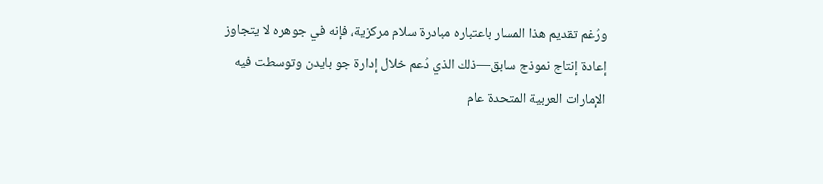ورُغم تقديم هذا المسار باعتباره مبادرة سلام مركزية، فإنه في جوهره لا يتجاوز إعادة إنتاج نموذج سابق—ذلك الذي دُعم خلال إدارة جو بايدن وتوسطت فيه الإمارات العربية المتحدة عام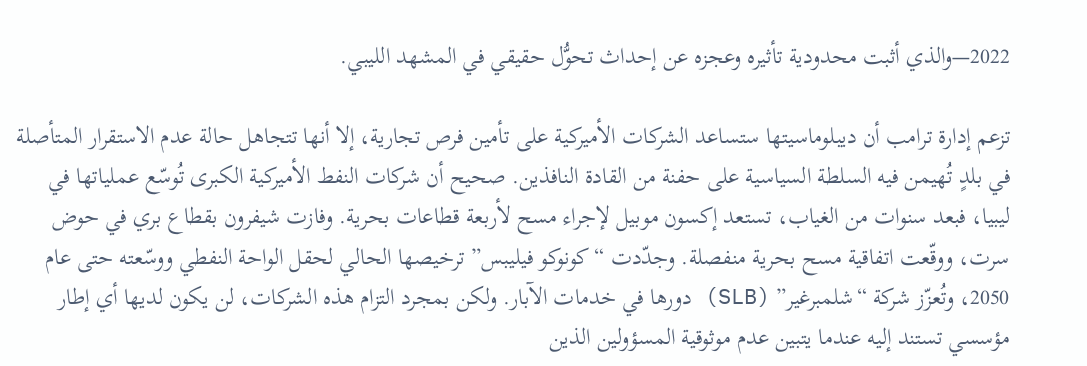2022—والذي أثبت محدودية تأثيره وعجزه عن إحداث تحوُّل حقيقي في المشهد الليبي.

تزعم إدارة ترامب أن ديبلوماسيتها ستساعد الشركات الأميركية على تأمين فرص تجارية، إلا أنها تتجاهل حالة عدم الاستقرار المتأصلة في بلدٍ تُهيمن فيه السلطة السياسية على حفنة من القادة النافذين. صحيح أن شركات النفط الأميركية الكبرى تُوسّع عملياتها في ليبيا، فبعد سنوات من الغياب، تستعد إكسون موبيل لإجراء مسح لأربعة قطاعات بحرية. وفازت شيفرون بقطاع بري في حوض سرت، ووقّعت اتفاقية مسح بحرية منفصلة. وجدّدت “كونوكو فيليبس” ترخيصها الحالي لحقل الواحة النفطي ووسّعته حتى عام 2050، وتُعزّز شركة “شلمبرغير” (SLB) دورها في خدمات الآبار. ولكن بمجرد التزام هذه الشركات، لن يكون لديها أي إطار مؤسسي تستند إليه عندما يتبين عدم موثوقية المسؤولين الذين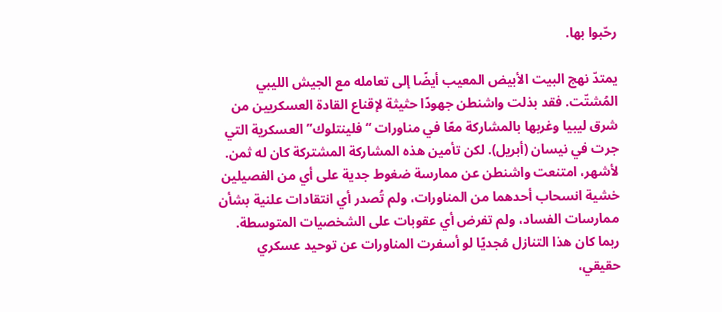رحّبوا بها.

يمتدّ نهج البيت الأبيض المعيب أيضًا إلى تعامله مع الجيش الليبي المُشتّت. فقد بذلت واشنطن جهودًا حثيثة لإقناع القادة العسكريين من شرق ليبيا وغربها بالمشاركة معًا في مناورات “فلينتلوك” العسكرية التي جرت في نيسان (أبريل). لكن تأمين هذه المشاركة المشتركة كان له ثمن. لأشهر، امتنعت واشنطن عن ممارسة ضغوط جدية على أي من الفصيلين خشية انسحاب أحدهما من المناورات، ولم تُصدر أي انتقادات علنية بشأن ممارسات الفساد، ولم تفرض أي عقوبات على الشخصيات المتوسطة. ربما كان هذا التنازل مُجديًا لو أسفرت المناورات عن توحيد عسكري حقيقي،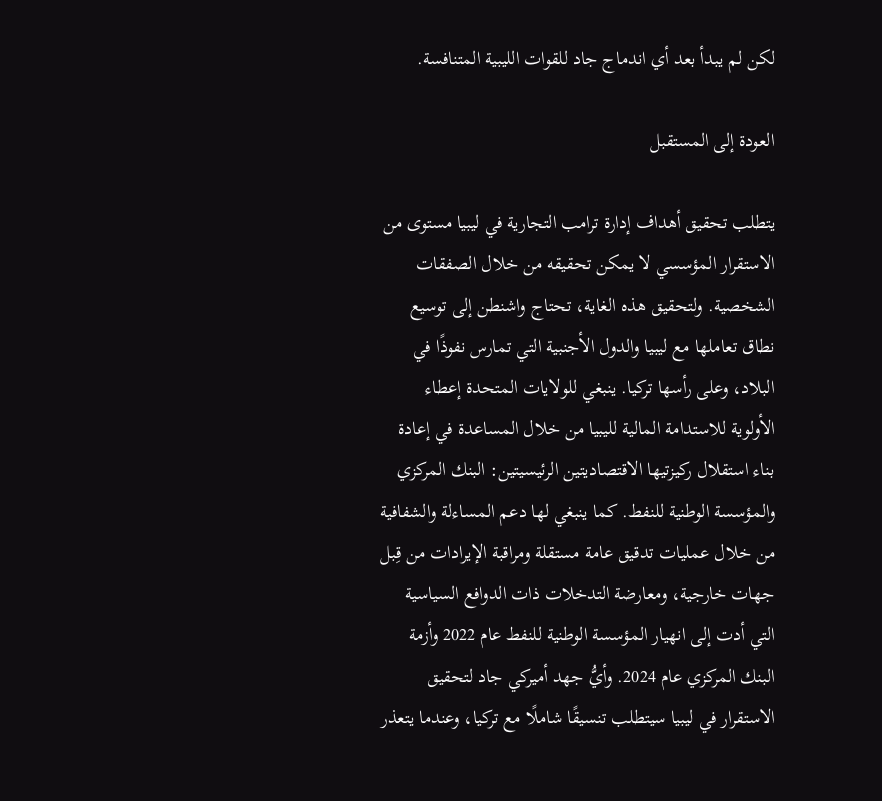لكن لم يبدأ بعد أي اندماج جاد للقوات الليبية المتنافسة.

العودة إلى المستقبل

يتطلب تحقيق أهداف إدارة ترامب التجارية في ليبيا مستوى من الاستقرار المؤسسي لا يمكن تحقيقه من خلال الصفقات الشخصية. ولتحقيق هذه الغاية، تحتاج واشنطن إلى توسيع نطاق تعاملها مع ليبيا والدول الأجنبية التي تمارس نفوذًا في البلاد، وعلى رأسها تركيا. ينبغي للولايات المتحدة إعطاء الأولوية للاستدامة المالية لليبيا من خلال المساعدة في إعادة بناء استقلال ركيزتيها الاقتصاديتين الرئيسيتين: البنك المركزي والمؤسسة الوطنية للنفط. كما ينبغي لها دعم المساءلة والشفافية من خلال عمليات تدقيق عامة مستقلة ومراقبة الإيرادات من قِبل جهات خارجية، ومعارضة التدخلات ذات الدوافع السياسية التي أدت إلى انهيار المؤسسة الوطنية للنفط عام 2022 وأزمة البنك المركزي عام 2024. وأيُّ جهد أميركي جاد لتحقيق الاستقرار في ليبيا سيتطلب تنسيقًا شاملًا مع تركيا، وعندما يتعذر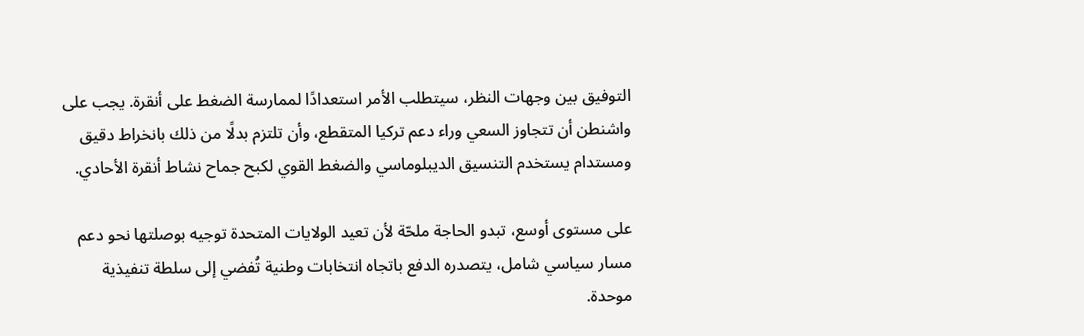التوفيق بين وجهات النظر، سيتطلب الأمر استعدادًا لممارسة الضغط على أنقرة. يجب على واشنطن أن تتجاوز السعي وراء دعم تركيا المتقطع، وأن تلتزم بدلًا من ذلك بانخراط دقيق ومستدام يستخدم التنسيق الديبلوماسي والضغط القوي لكبح جماح نشاط أنقرة الأحادي.

على مستوى أوسع، تبدو الحاجة ملحّة لأن تعيد الولايات المتحدة توجيه بوصلتها نحو دعم مسار سياسي شامل، يتصدره الدفع باتجاه انتخابات وطنية تُفضي إلى سلطة تنفيذية موحدة.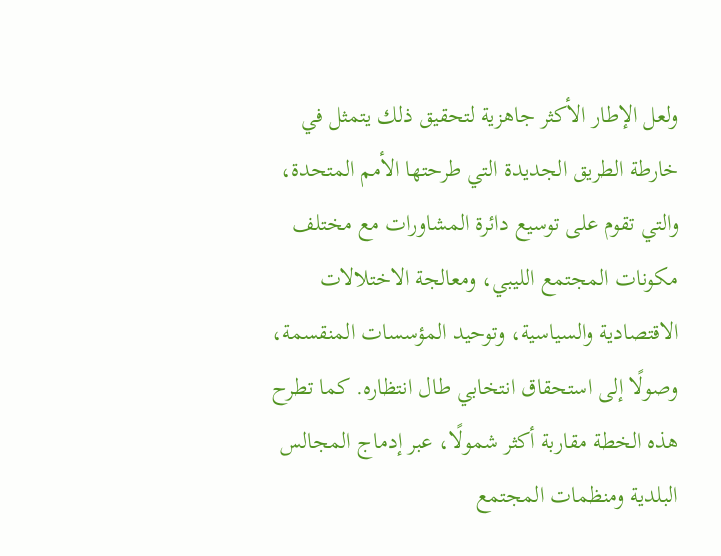ولعل الإطار الأكثر جاهزية لتحقيق ذلك يتمثل في خارطة الطريق الجديدة التي طرحتها الأمم المتحدة، والتي تقوم على توسيع دائرة المشاورات مع مختلف مكونات المجتمع الليبي، ومعالجة الاختلالات الاقتصادية والسياسية، وتوحيد المؤسسات المنقسمة، وصولًا إلى استحقاق انتخابي طال انتظاره. كما تطرح هذه الخطة مقاربة أكثر شمولًا، عبر إدماج المجالس البلدية ومنظمات المجتمع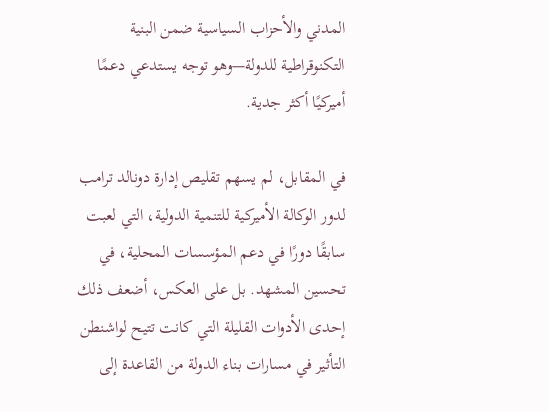المدني والأحزاب السياسية ضمن البنية التكنوقراطية للدولة—وهو توجه يستدعي دعمًا أميركيًا أكثر جدية.

في المقابل، لم يسهم تقليص إدارة دونالد ترامب لدور الوكالة الأميركية للتنمية الدولية، التي لعبت سابقًا دورًا في دعم المؤسسات المحلية، في تحسين المشهد. بل على العكس، أضعف ذلك إحدى الأدوات القليلة التي كانت تتيح لواشنطن التأثير في مسارات بناء الدولة من القاعدة إلى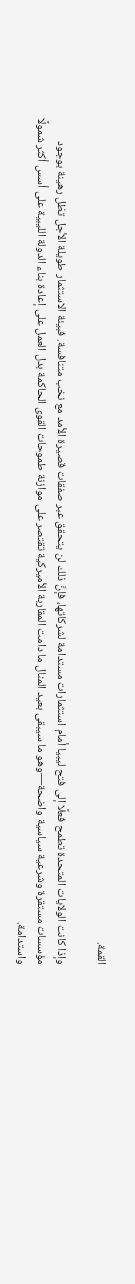القمة.

وإذا كانت الولايات المتحدة تطمح فعلًا إلى فتح ليبيا أمام استثمارات مستدامة لشركاتها، فإنَّ ذلك لن يتحقق عبر صفقات قصيرة الأمد مع نخب متنافسة. فبيئة الاستثمار طويلة الأجل تظل رهينة بوجود مؤسسات مستقرة وشرعية سياسية واضحة—وهو ما سيبقى بعيد المنال ما دامت المقاربة الأميركية تقتصر على موازنة طموحات القوى الحاكمة بدل العمل على إعادة بناء الدولة الليبية على أسس أكثر شمولًا واستدامة.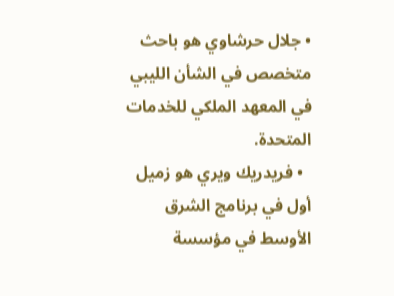• جلال حرشاوي هو باحث متخصص في الشأن الليبي في المعهد الملكي للخدمات المتحدة.
  • فريدريك ويري هو زميل أول في برنامج الشرق الأوسط في مؤسسة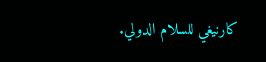كارنيغي للسلام الدولي.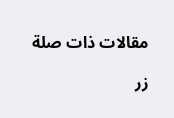مقالات ذات صلة

زر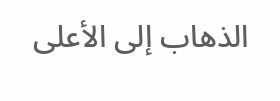الذهاب إلى الأعلى